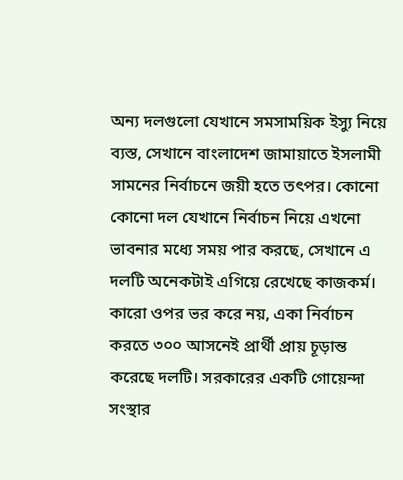অন্য দলগুলো যেখানে সমসাময়িক ইস্যু নিয়ে ব্যস্ত, সেখানে বাংলাদেশ জামায়াতে ইসলামী সামনের নির্বাচনে জয়ী হতে তৎপর। কোনো কোনো দল যেখানে নির্বাচন নিয়ে এখনো ভাবনার মধ্যে সময় পার করছে, সেখানে এ দলটি অনেকটাই এগিয়ে রেখেছে কাজকর্ম। কারো ওপর ভর করে নয়, একা নির্বাচন করতে ৩০০ আসনেই প্রার্থী প্রায় চূড়ান্ত করেছে দলটি। সরকারের একটি গোয়েন্দা সংস্থার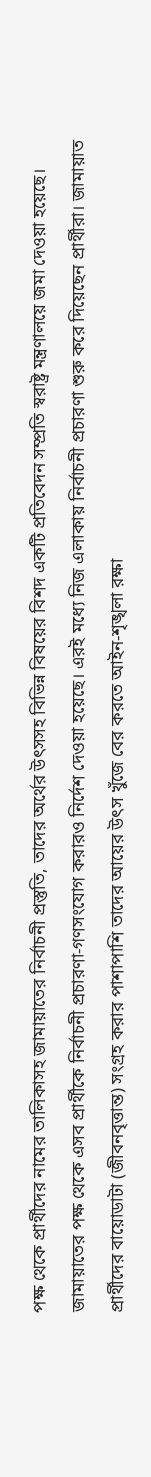পক্ষ থেকে প্রার্থীদের নামের তালিকাসহ জামায়াতের নির্বাচনী প্রস্তুতি, তাদের অর্থের উৎসসহ বিভিন্ন বিষয়ের বিশদ একটি প্রতিবেদন সম্প্রতি স্বরাষ্ট্র মন্ত্রণালয়ে জমা দেওয়া হয়েছে। জামায়াতের পক্ষ থেকে এসব প্রার্থীকে নির্বাচনী প্রচারণা-গণসংযোগ করারও নির্দেশ দেওয়া হয়েছে। এরই মধ্যে নিজ এলাকায় নির্বাচনী প্রচারণা শুরু করে দিয়েছেন প্রার্থীরা। জামায়াত প্রার্থীদের বায়োডাটা (জীবনবৃত্তান্ত) সংগ্রহ করার পাশাপাশি তাদের আয়ের উৎস খুঁজে বের করতে আইন-শৃঙ্খলা রক্ষা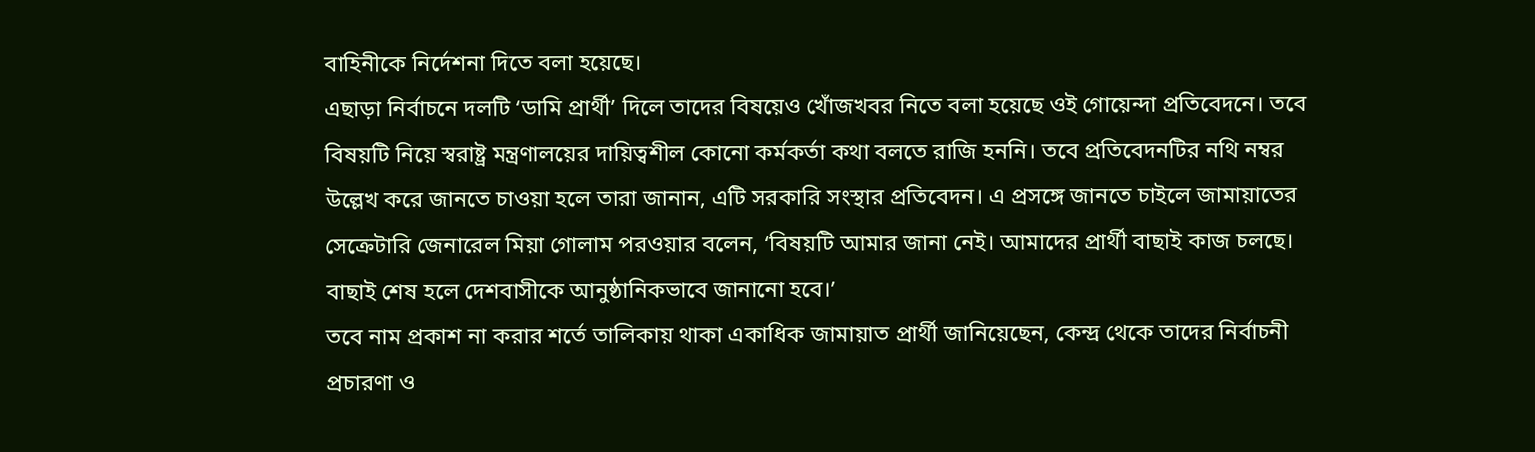বাহিনীকে নির্দেশনা দিতে বলা হয়েছে।
এছাড়া নির্বাচনে দলটি ‘ডামি প্রার্থী’ দিলে তাদের বিষয়েও খোঁজখবর নিতে বলা হয়েছে ওই গোয়েন্দা প্রতিবেদনে। তবে বিষয়টি নিয়ে স্বরাষ্ট্র মন্ত্রণালয়ের দায়িত্বশীল কোনো কর্মকর্তা কথা বলতে রাজি হননি। তবে প্রতিবেদনটির নথি নম্বর উল্লেখ করে জানতে চাওয়া হলে তারা জানান, এটি সরকারি সংস্থার প্রতিবেদন। এ প্রসঙ্গে জানতে চাইলে জামায়াতের সেক্রেটারি জেনারেল মিয়া গোলাম পরওয়ার বলেন, ‘বিষয়টি আমার জানা নেই। আমাদের প্রার্থী বাছাই কাজ চলছে। বাছাই শেষ হলে দেশবাসীকে আনুষ্ঠানিকভাবে জানানো হবে।’
তবে নাম প্রকাশ না করার শর্তে তালিকায় থাকা একাধিক জামায়াত প্রার্থী জানিয়েছেন, কেন্দ্র থেকে তাদের নির্বাচনী প্রচারণা ও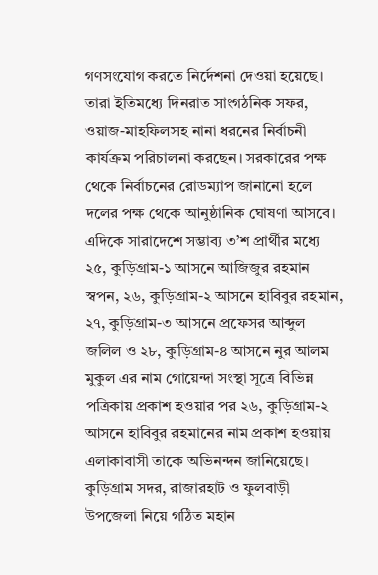গণসংযোগ করতে নির্দেশনা দেওয়া হয়েছে। তারা ইতিমধ্যে দিনরাত সাংগঠনিক সফর, ওয়াজ-মাহফিলসহ নানা ধরনের নির্বাচনী কার্যক্রম পরিচালনা করছেন। সরকারের পক্ষ থেকে নির্বাচনের রোডম্যাপ জানানো হলে দলের পক্ষ থেকে আনুষ্ঠানিক ঘোষণা আসবে।
এদিকে সারাদেশে সম্ভাব্য ৩’শ প্রার্থীর মধ্যে ২৫, কুড়িগ্রাম-১ আসনে আজিজুর রহমান স্বপন, ২৬, কুড়িগ্রাম-২ আসনে হাবিবুর রহমান, ২৭, কুড়িগ্রাম-৩ আসনে প্রফেসর আব্দুল জলিল ও ২৮, কুড়িগ্রাম-৪ আসনে নুর আলম মুকুল এর নাম গোয়েন্দা সংস্থা সূত্রে বিভিন্ন পত্রিকায় প্রকাশ হওয়ার পর ২৬, কুড়িগ্রাম-২ আসনে হাবিবুর রহমানের নাম প্রকাশ হওয়ায় এলাকাবাসী তাকে অভিনন্দন জানিয়েছে। কুড়িগ্রাম সদর, রাজারহাট ও ফুলবাড়ী উপজেলা নিয়ে গঠিত মহান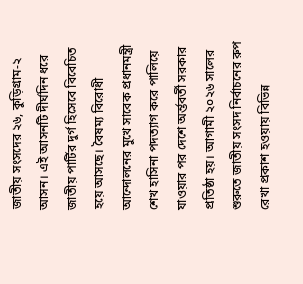জাতীয় সংসদের ২৬, কুড়িগ্রাম-২ আসন। এই আসনটি দীর্ঘদিন ধরে জাতীয় পার্টির দুর্গ হিসেবে বিবেচিত হয়ে আসছে। বৈষম্য বিরোধী আন্দোলনের মুখে সাবেক প্রধানমন্ত্রী শেখ হাসিনা পদত্যাগ করে পালিয়ে যাওয়ার পর দেশে অর্ন্তবর্তী সরকার প্রতিষ্ঠা হয়। আগামী ২০২৬ সালের শুরুতে জাতীয় সংসদ নির্বাচনের রুপ রেখা প্রকাশ হওয়ায় বিভিন্ন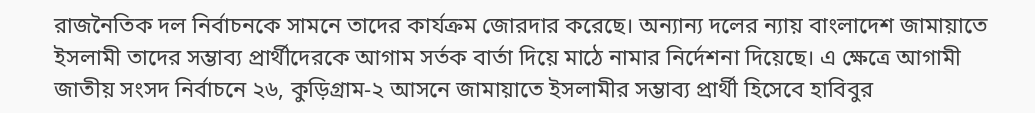রাজনৈতিক দল নির্বাচনকে সামনে তাদের কার্যক্রম জোরদার করেছে। অন্যান্য দলের ন্যায় বাংলাদেশ জামায়াতে ইসলামী তাদের সম্ভাব্য প্রার্থীদেরকে আগাম সর্তক বার্তা দিয়ে মাঠে নামার নির্দেশনা দিয়েছে। এ ক্ষেত্রে আগামী জাতীয় সংসদ নির্বাচনে ২৬, কুড়িগ্রাম-২ আসনে জামায়াতে ইসলামীর সম্ভাব্য প্রার্থী হিসেবে হাবিবুর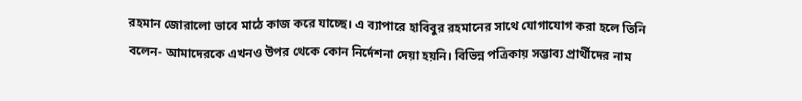রহমান জোরালো ভাবে মাঠে কাজ করে যাচ্ছে। এ ব্যাপারে হাবিবুর রহমানের সাথে যোগাযোগ করা হলে তিনি বলেন- আমাদেরকে এখনও উপর থেকে কোন নির্দেশনা দেয়া হয়নি। বিভিন্ন পত্রিকায় সম্ভাব্য প্রার্থীদের নাম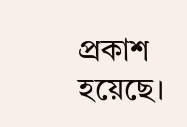প্রকাশ হয়েছে।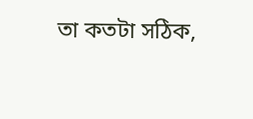তা কতটা সঠিক,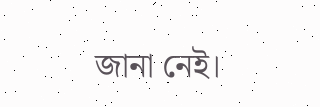জানা নেই।